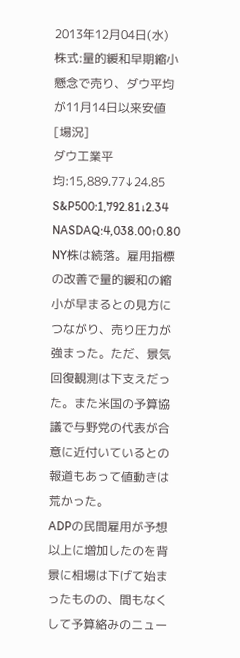2013年12月04日(水)
株式:量的緩和早期縮小懸念で売り、ダウ平均が11月14日以来安値
[場況]
ダウ工業平均:15,889.77↓24.85
S&P500:1,792.81↓2.34
NASDAQ:4,038.00↑0.80
NY株は続落。雇用指標の改善で量的緩和の縮小が早まるとの見方につながり、売り圧力が強まった。ただ、景気回復観測は下支えだった。また米国の予算協議で与野党の代表が合意に近付いているとの報道もあって値動きは荒かった。
ADPの民間雇用が予想以上に増加したのを背景に相場は下げて始まったものの、間もなくして予算絡みのニュー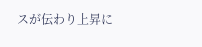スが伝わり上昇に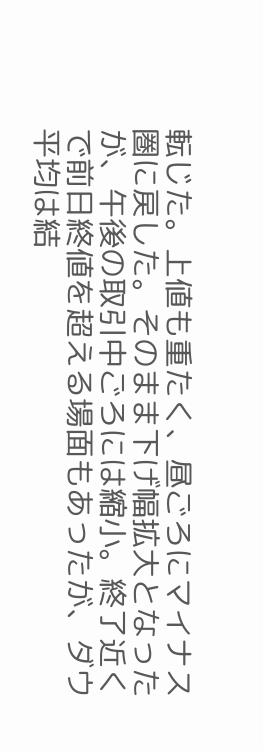転じた。上値も重たく、昼ごろにマイナス圏に戻した。そのまま下げ幅拡大となったが、午後の取引中ごろには縮小。終了近くで前日終値を超える場面もあったが、ダウ平均は結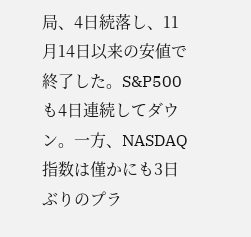局、4日続落し、11月14日以来の安値で終了した。S&P500も4日連続してダウン。一方、NASDAQ指数は僅かにも3日ぶりのプラ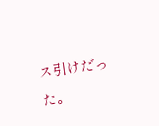ス引けだった。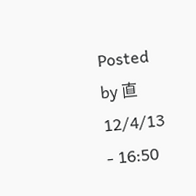Posted by 直 12/4/13 - 16:50